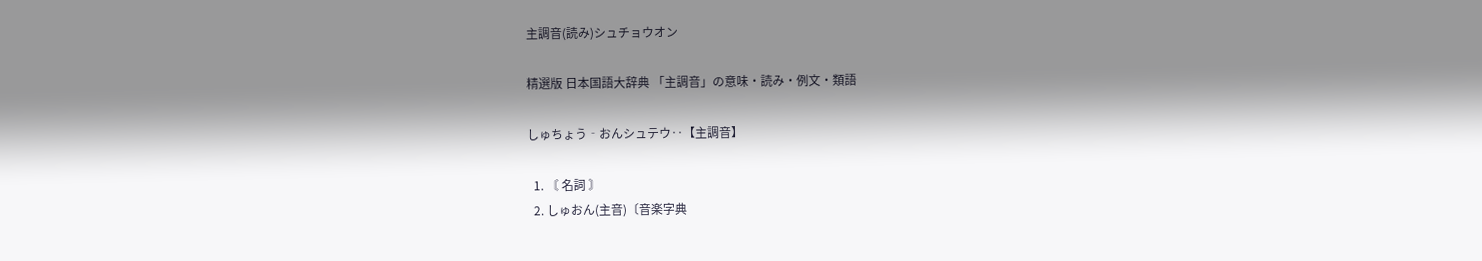主調音(読み)シュチョウオン

精選版 日本国語大辞典 「主調音」の意味・読み・例文・類語

しゅちょう‐おんシュテウ‥【主調音】

  1. 〘 名詞 〙
  2. しゅおん(主音)〔音楽字典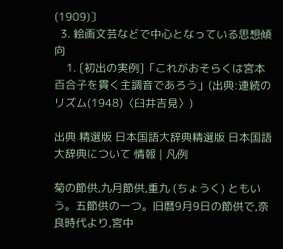(1909)〕
  3. 絵画文芸などで中心となっている思想傾向
    1. [初出の実例]「これがおそらくは宮本百合子を貫く主調音であろう」(出典:連続のリズム(1948)〈臼井吉見〉)

出典 精選版 日本国語大辞典精選版 日本国語大辞典について 情報 | 凡例

菊の節供,九月節供,重九 (ちょうく) ともいう。五節供の一つ。旧暦9月9日の節供で,奈良時代より,宮中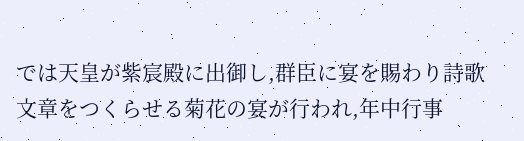では天皇が紫宸殿に出御し,群臣に宴を賜わり詩歌文章をつくらせる菊花の宴が行われ,年中行事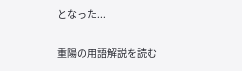となった...

重陽の用語解説を読む